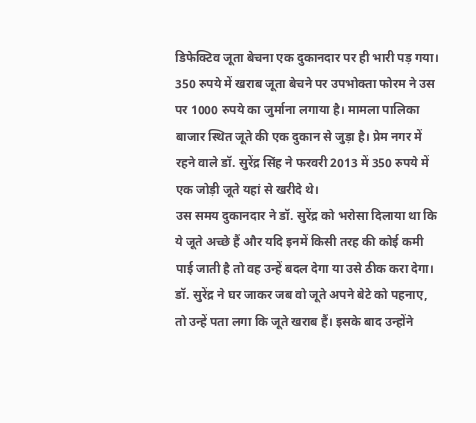डिफेक्टिव जूता बेचना एक दुकानदार पर ही भारी पड़ गया। 350 रुपये में खराब जूता बेचने पर उपभोक्ता फोरम ने उस पर 1000 रुपये का जुर्माना लगाया है। मामला पालिका बाजार स्थित जूते की एक दुकान से जुड़ा है। प्रेम नगर में रहने वाले डॉ. सुरेंद्र सिंह ने फरवरी 2013 में 350 रुपये में एक जोड़ी जूते यहां से खरीदे थे।
उस समय दुकानदार ने डॉ. सुरेंद्र को भरोसा दिलाया था कि ये जूते अच्छे हैं और यदि इनमें किसी तरह की कोई कमी पाई जाती है तो वह उन्हें बदल देगा या उसे ठीक करा देगा। डॉ. सुरेंद्र ने घर जाकर जब वो जूते अपने बेटे को पहनाए, तो उन्हें पता लगा कि जूते खराब हैं। इसके बाद उन्होंने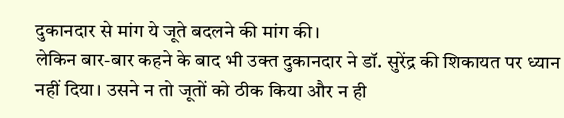दुकानदार से मांग ये जूते बदलने की मांग की।
लेकिन बार-बार कहने के बाद भी उक्त दुकानदार ने डॉ. सुरेंद्र की शिकायत पर ध्यान नहीं दिया। उसने न तो जूतों को ठीक किया और न ही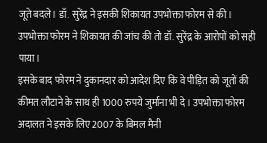जूते बदले। डॉ. सुरेंद्र ने इसकी शिकायत उपभोक्ता फोरम से की। उपभोक्ता फोरम ने शिकायत की जांच की तो डॉ. सुरेंद्र के आरोपों को सही पाया।
इसके बाद फोरम ने दुकानदार को आदेश दिए कि वे पीड़ित को जूतों की कीमत लौटाने के साथ ही 1000 रुपये जुर्माना भी दे। उपभोक्ता फोरम अदालत ने इसके लिए 2007 के बिमल मैनी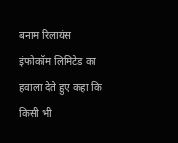बनाम रिलायंस इंफोकॉम लिमिटेड का हवाला देते हुए कहा कि किसी भी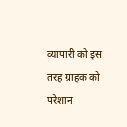व्यापारी को इस तरह ग्राहक को परेशान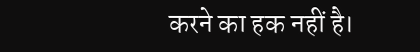करने का हक नहीं है।